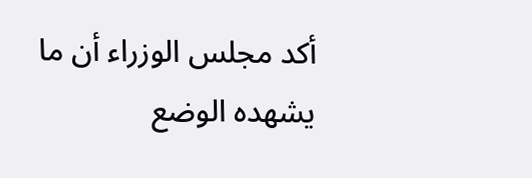أكد مجلس الوزراء أن ما يشهده الوضع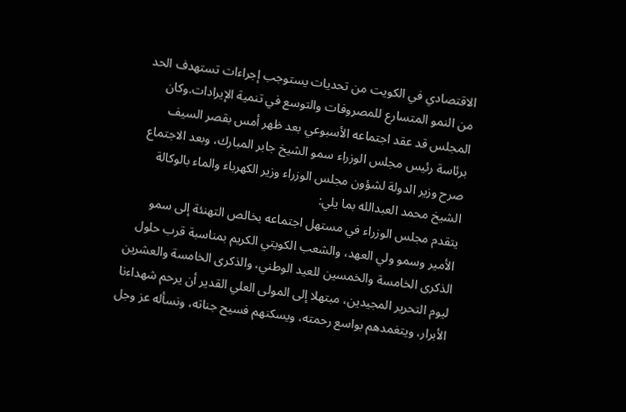الاقتصادي في الكويت من تحديات يستوجب إجراءات تستهدف الحد من النمو المتسارع للمصروفات والتوسع في تنمية الإيرادات.وكان المجلس قد عقد اجتماعه الأسبوعي بعد ظهر أمس بقصر السيف برئاسة رئيس مجلس الوزراء سمو الشيخ جابر المبارك، وبعد الاجتماع صرح وزير الدولة لشؤون مجلس الوزراء وزير الكهرباء والماء بالوكالة الشيخ محمد العبدالله بما يلي:
يتقدم مجلس الوزراء في مستهل اجتماعه بخالص التهنئة إلى سمو الأمير وسمو ولي العهد، والشعب الكويتي الكريم بمناسبة قرب حلول الذكرى الخامسة والخمسين للعيد الوطني، والذكرى الخامسة والعشرين ليوم التحرير المجيدين، مبتهلا إلى المولى العلي القدير أن يرحم شهداءنا الأبرار، ويتغمدهم بواسع رحمته، ويسكنهم فسيح جناته، ونسأله عز وجل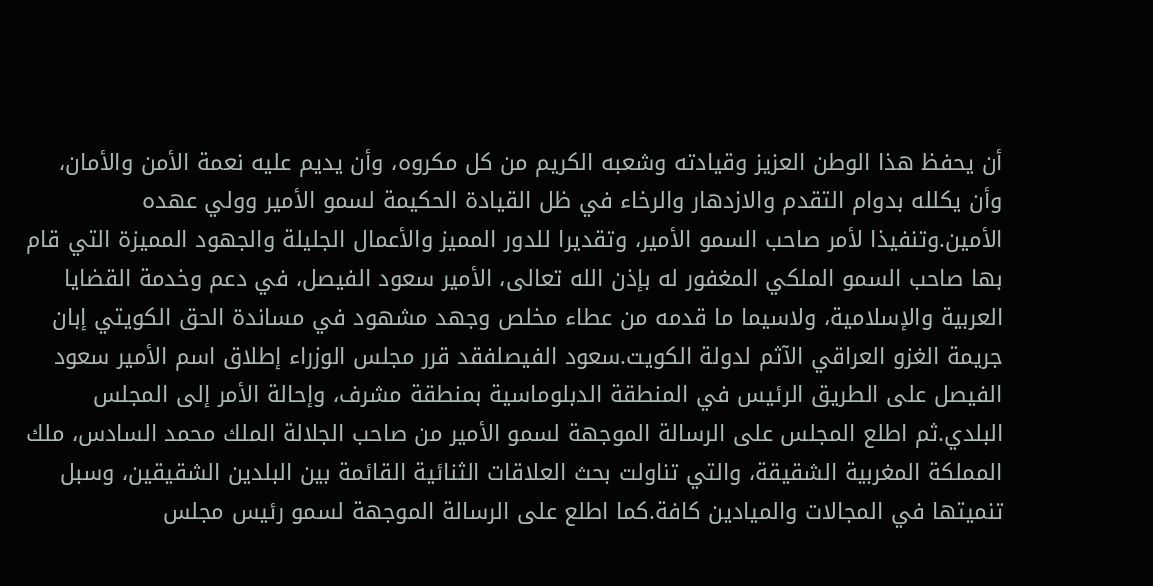أن يحفظ هذا الوطن العزيز وقيادته وشعبه الكريم من كل مكروه، وأن يديم عليه نعمة الأمن والأمان، وأن يكلله بدوام التقدم والازدهار والرخاء في ظل القيادة الحكيمة لسمو الأمير وولي عهده الأمين.وتنفيذا لأمر صاحب السمو الأمير، وتقديرا للدور المميز والأعمال الجليلة والجهود المميزة التي قام بها صاحب السمو الملكي المغفور له بإذن الله تعالى، الأمير سعود الفيصل، في دعم وخدمة القضايا العربية والإسلامية، ولاسيما ما قدمه من عطاء مخلص وجهد مشهود في مساندة الحق الكويتي إبان جريمة الغزو العراقي الآثم لدولة الكويت.سعود الفيصلفقد قرر مجلس الوزراء إطلاق اسم الأمير سعود الفيصل على الطريق الرئيس في المنطقة الدبلوماسية بمنطقة مشرف، وإحالة الأمر إلى المجلس البلدي.ثم اطلع المجلس على الرسالة الموجهة لسمو الأمير من صاحب الجلالة الملك محمد السادس، ملك المملكة المغربية الشقيقة، والتي تناولت بحث العلاقات الثنائية القائمة بين البلدين الشقيقين، وسبل تنميتها في المجالات والميادين كافة.كما اطلع على الرسالة الموجهة لسمو رئيس مجلس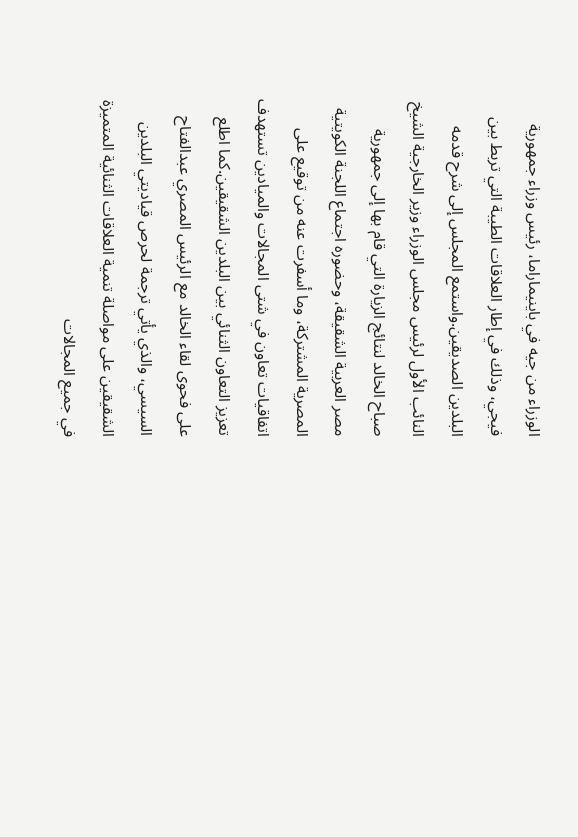الوزراء من جيه في باينيماراما، رئيس وزراء جمهورية فيجي، وذلك في إطار العلاقات الطيبة التي تربط بين البلدين الصديقين.واستمع المجلس إلى شرح قدمه النائب الأول لرئيس مجلس الوزراء وزير الخارجية الشيخ صباح الخالد لنتائج الزيارة التي قام بها إلى جمهورية مصر العربية الشقيقة، وحضوره اجتماع اللجنة الكويتية المصرية المشتركة، وما أسفرت عنه من توقيع على اتفاقيات تعاون في شتى المجالات والميادين تستهدف تعزيز التعاون الثنائي بين البلدين الشقيقين.كما اطلع على فحوى لقاء الخالد مع الرئيس المصري عبدالفتاح السيسي، والذي يأتي ترجمة لحرص قياديتي البلدين الشقيقين على مواصلة تنمية العلاقات الثنائية المتميزة في جميع المجالات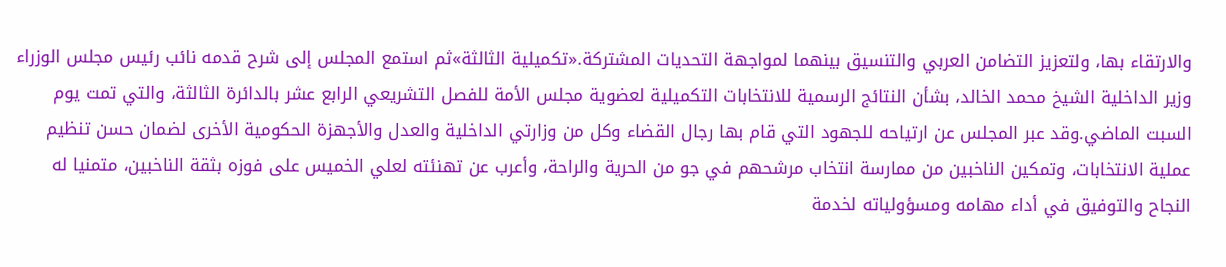والارتقاء بها، ولتعزيز التضامن العربي والتنسيق بينهما لمواجهة التحديات المشتركة.«تكميلية الثالثة»ثم استمع المجلس إلى شرح قدمه نائب رئيس مجلس الوزراء وزير الداخلية الشيخ محمد الخالد، بشأن النتائج الرسمية للانتخابات التكميلية لعضوية مجلس الأمة للفصل التشريعي الرابع عشر بالدائرة الثالثة، والتي تمت يوم السبت الماضي.وقد عبر المجلس عن ارتياحه للجهود التي قام بها رجال القضاء وكل من وزارتي الداخلية والعدل والأجهزة الحكومية الأخرى لضمان حسن تنظيم عملية الانتخابات، وتمكين الناخبين من ممارسة انتخاب مرشحهم في جو من الحرية والراحة، وأعرب عن تهنئته لعلي الخميس على فوزه بثقة الناخبين، متمنيا له النجاح والتوفيق في أداء مهامه ومسؤولياته لخدمة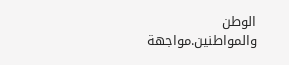الوطن والمواطنين.مواجهة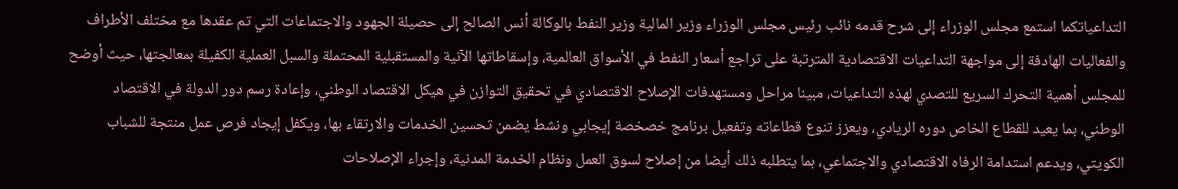التداعياتكما استمع مجلس الوزراء إلى شرح قدمه نائب رئيس مجلس الوزراء وزير المالية وزير النفط بالوكالة أنس الصالح إلى حصيلة الجهود والاجتماعات التي تم عقدها مع مختلف الأطراف والفعاليات الهادفة إلى مواجهة التداعيات الاقتصادية المترتبة على تراجع أسعار النفط في الأسواق العالمية، وإسقاطاتها الآنية والمستقبلية المحتملة والسبل العملية الكفيلة بمعالجتها، حيث أوضح للمجلس أهمية التحرك السريع للتصدي لهذه التداعيات، مبينا مراحل ومستهدفات الإصلاح الاقتصادي في تحقيق التوازن في هيكل الاقتصاد الوطني، وإعادة رسم دور الدولة في الاقتصاد الوطني، بما يعيد للقطاع الخاص دوره الريادي، ويعزز تنوع قطاعاته وتفعيل برنامج خصخصة إيجابي ونشط يضمن تحسين الخدمات والارتقاء بها، ويكفل إيجاد فرص عمل منتجة للشباب الكويتي، ويدعم استدامة الرفاه الاقتصادي والاجتماعي، بما يتطلبه ذلك أيضا من إصلاح لسوق العمل ونظام الخدمة المدنية، وإجراء الإصلاحات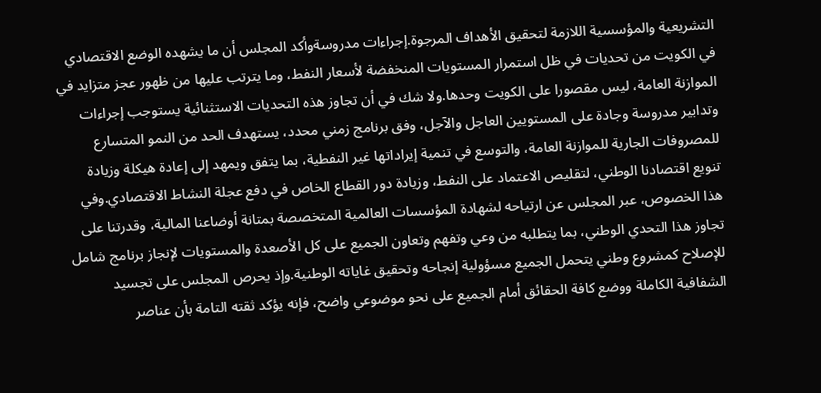التشريعية والمؤسسية اللازمة لتحقيق الأهداف المرجوة.إجراءات مدروسةوأكد المجلس أن ما يشهده الوضع الاقتصادي في الكويت من تحديات في ظل استمرار المستويات المنخفضة لأسعار النفط، وما يترتب عليها من ظهور عجز متزايد في الموازنة العامة، ليس مقصورا على الكويت وحدها.ولا شك في أن تجاوز هذه التحديات الاستثنائية يستوجب إجراءات وتدابير مدروسة وجادة على المستويين العاجل والآجل، وفق برنامج زمني محدد، يستهدف الحد من النمو المتسارع للمصروفات الجارية للموازنة العامة، والتوسع في تنمية إيراداتها غير النفطية، بما يتفق ويمهد إلى إعادة هيكلة وزيادة تنويع اقتصادنا الوطني، لتقليص الاعتماد على النفط، وزيادة دور القطاع الخاص في دفع عجلة النشاط الاقتصادي.وفي هذا الخصوص، عبر المجلس عن ارتياحه لشهادة المؤسسات العالمية المتخصصة بمتانة أوضاعنا المالية، وقدرتنا على تجاوز هذا التحدي الوطني، بما يتطلبه من وعي وتفهم وتعاون الجميع على كل الأصعدة والمستويات لإنجاز برنامج شامل للإصلاح كمشروع وطني يتحمل الجميع مسؤولية إنجاحه وتحقيق غاياته الوطنية.وإذ يحرص المجلس على تجسيد الشفافية الكاملة ووضع كافة الحقائق أمام الجميع على نحو موضوعي واضح، فإنه يؤكد ثقته التامة بأن عناصر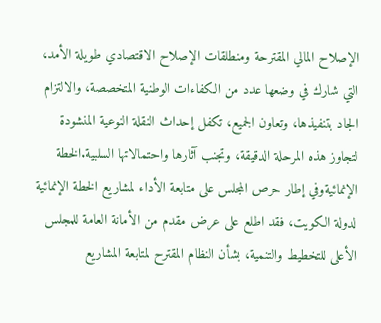الإصلاح المالي المقترحة ومنطلقات الإصلاح الاقتصادي طويلة الأمد، التي شارك في وضعها عدد من الكفاءات الوطنية المتخصصة، والالتزام الجاد بتنفيذها، وتعاون الجميع، تكفل إحداث النقلة النوعية المنشودة لتجاوز هذه المرحلة الدقيقة، وتجنب آثارها واحتمالاتها السلبية.الخطة الإنمائيةوفي إطار حرص المجلس على متابعة الأداء لمشاريع الخطة الإنمائية لدولة الكويت، فقد اطلع على عرض مقدم من الأمانة العامة للمجلس الأعلى للتخطيط والتنمية، بشأن النظام المقترح لمتابعة المشاريع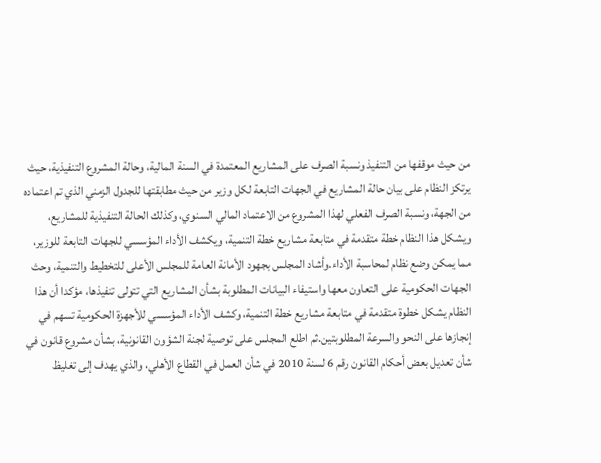من حيث موقفها من التنفيذ ونسبة الصرف على المشاريع المعتمدة في السنة المالية، وحالة المشروع التنفيذية، حيث يرتكز النظام على بيان حالة المشاريع في الجهات التابعة لكل وزير من حيث مطابقتها للجدول الزمني الذي تم اعتماده من الجهة، ونسبة الصرف الفعلي لهذا المشروع من الاعتماد المالي السنوي، وكذلك الحالة التنفيذية للمشاريع، ويشكل هذا النظام خطة متقدمة في متابعة مشاريع خطة التنمية، ويكشف الأداء المؤسسي للجهات التابعة للوزير، مما يمكن وضع نظام لمحاسبة الأداء.وأشاد المجلس بجهود الأمانة العامة للمجلس الأعلى للتخطيط والتنمية، وحث الجهات الحكومية على التعاون معها واستيفاء البيانات المطلوبة بشأن المشاريع التي تتولى تنفيذها، مؤكدا أن هذا النظام يشكل خطوة متقدمة في متابعة مشاريع خطة التنمية، وكشف الأداء المؤسسي للأجهزة الحكومية تسهم في إنجازها على النحو والسرعة المطلوبتين.ثم اطلع المجلس على توصية لجنة الشؤون القانونية، بشأن مشروع قانون في شأن تعديل بعض أحكام القانون رقم 6 لسنة 2010 في شأن العمل في القطاع الأهلي، والذي يهدف إلى تغليظ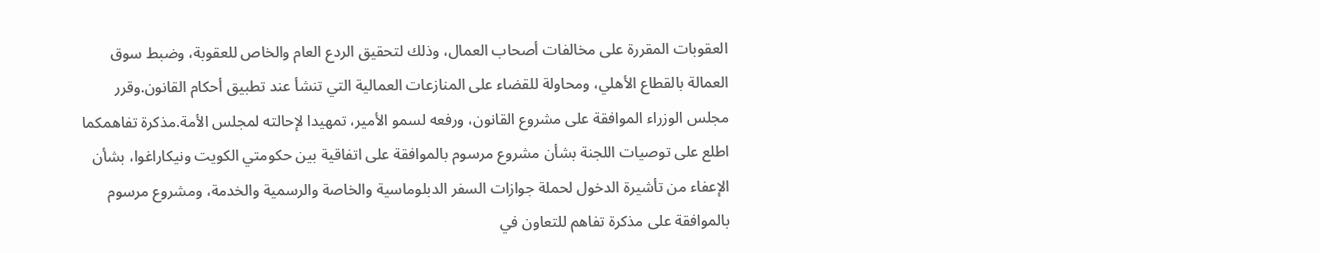العقوبات المقررة على مخالفات أصحاب العمال، وذلك لتحقيق الردع العام والخاص للعقوبة، وضبط سوق العمالة بالقطاع الأهلي، ومحاولة للقضاء على المنازعات العمالية التي تنشأ عند تطبيق أحكام القانون.وقرر مجلس الوزراء الموافقة على مشروع القانون، ورفعه لسمو الأمير، تمهيدا لإحالته لمجلس الأمة.مذكرة تفاهمكما اطلع على توصيات اللجنة بشأن مشروع مرسوم بالموافقة على اتفاقية بين حكومتي الكويت ونيكاراغوا، بشأن الإعفاء من تأشيرة الدخول لحملة جوازات السفر الدبلوماسية والخاصة والرسمية والخدمة، ومشروع مرسوم بالموافقة على مذكرة تفاهم للتعاون في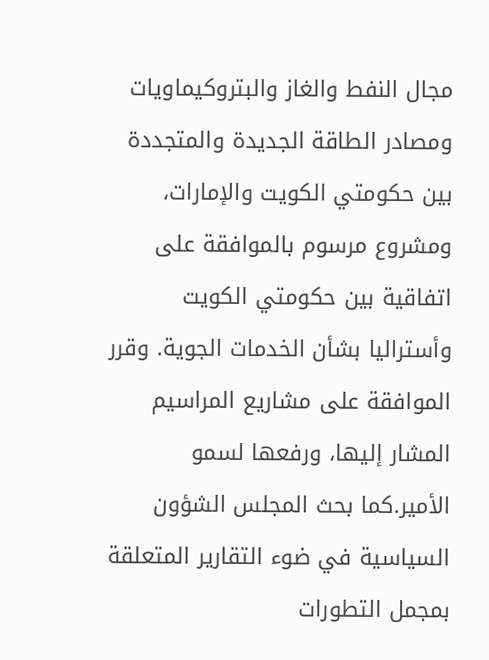مجال النفط والغاز والبتروكيماويات ومصادر الطاقة الجديدة والمتجددة بين حكومتي الكويت والإمارات، ومشروع مرسوم بالموافقة على اتفاقية بين حكومتي الكويت وأستراليا بشأن الخدمات الجوية. وقرر الموافقة على مشاريع المراسيم المشار إليها، ورفعها لسمو الأمير.كما بحث المجلس الشؤون السياسية في ضوء التقارير المتعلقة بمجمل التطورات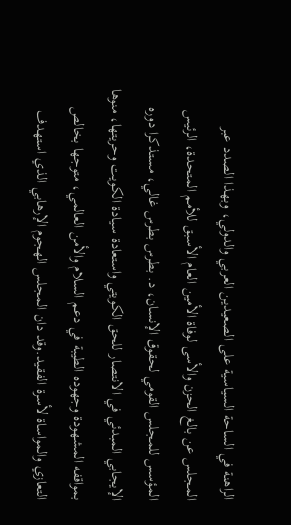الراهنة في الساحة السياسية على الصعيدين العربي والدولي، وبهذا الصدد عبر المجلس عن بالغ الحزن والأسى لوفاة الأمين العام الأسبق للأمم المتحدة، الرئيس المؤسس للمجلس القومي لحقوق الإنسان، د. بطرس بطرس غالي، مستذكرا دوره الإيجابي المبدئي في الانتصار للحق الكويتي واستعادة سيادة الكويت وحريتها، منوها بمواقفه المشهودة وجهوده الطيبة في دعم السلام والأمن العالمي، متوجها بخالص التعازي والمواساة لأسرة الفقيد.وقد دان المجلس الهجوم الإرهابي الذي استهدف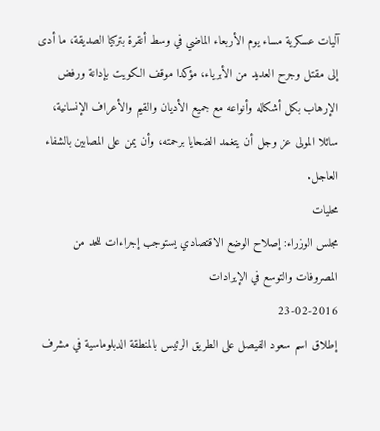آليات عسكرية مساء يوم الأربعاء الماضي في وسط أنقرة بتركيا الصديقة، ما أدى إلى مقتل وجرح العديد من الأبرياء، مؤكدا موقف الكويت بإدانة ورفض الإرهاب بكل أشكاله وأنواعه مع جميع الأديان والقيم والأعراف الإنسانية، سائلا المولى عز وجل أن يتغمد الضحايا برحمته، وأن يمن على المصابين بالشفاء العاجل.
محليات
مجلس الوزراء: إصلاح الوضع الاقتصادي يستوجب إجراءات للحد من المصروفات والتوسع في الإيرادات
23-02-2016
إطلاق اسم سعود الفيصل على الطريق الرئيس بالمنطقة الدبلوماسية في مشرف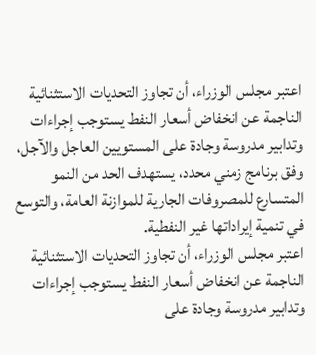اعتبر مجلس الوزراء، أن تجاوز التحديات الاستثنائية الناجمة عن انخفاض أسعار النفط يستوجب إجراءات وتدابير مدروسة وجادة على المستويين العاجل والآجل، وفق برنامج زمني محدد، يستهدف الحد من النمو المتسارع للمصروفات الجارية للموازنة العامة، والتوسع في تنمية إيراداتها غير النفطية.
اعتبر مجلس الوزراء، أن تجاوز التحديات الاستثنائية الناجمة عن انخفاض أسعار النفط يستوجب إجراءات وتدابير مدروسة وجادة على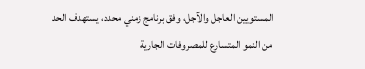المستويين العاجل والآجل، وفق برنامج زمني محدد، يستهدف الحد من النمو المتسارع للمصروفات الجارية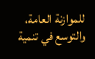للموازنة العامة، والتوسع في تنمية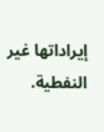إيراداتها غير النفطية.